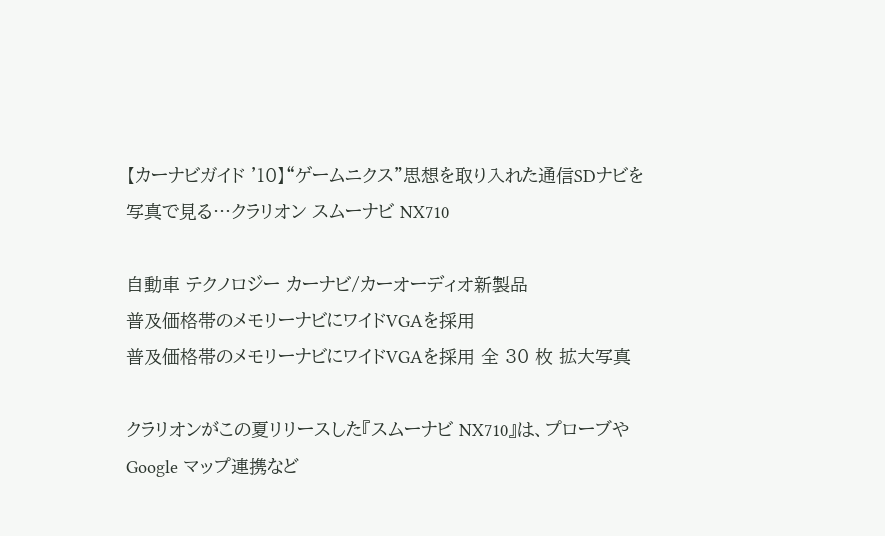【カーナビガイド '10】“ゲームニクス”思想を取り入れた通信SDナビを写真で見る…クラリオン スムーナビ NX710

自動車 テクノロジー カーナビ/カーオーディオ新製品
普及価格帯のメモリーナビにワイドVGAを採用
普及価格帯のメモリーナビにワイドVGAを採用 全 30 枚 拡大写真

クラリオンがこの夏リリースした『スムーナビ NX710』は、プローブやGoogle マップ連携など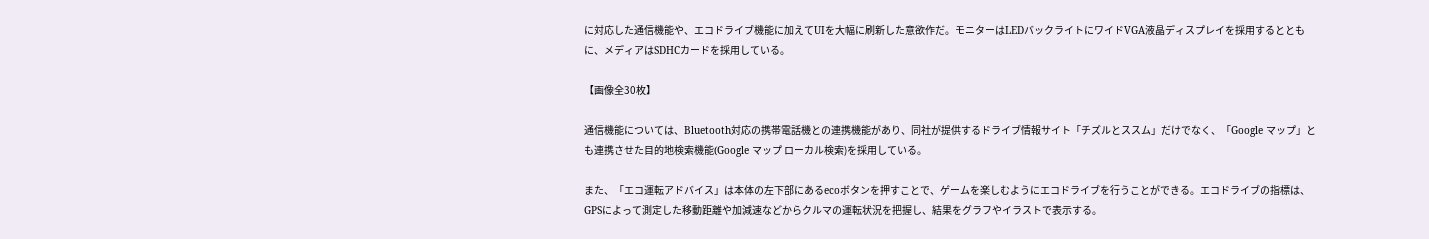に対応した通信機能や、エコドライブ機能に加えてUIを大幅に刷新した意欲作だ。モニターはLEDバックライトにワイドVGA液晶ディスプレイを採用するとともに、メディアはSDHCカードを採用している。

【画像全30枚】

通信機能については、Bluetooth対応の携帯電話機との連携機能があり、同社が提供するドライブ情報サイト「チズルとススム」だけでなく、「Google マップ」とも連携させた目的地検索機能(Google マップ ローカル検索)を採用している。

また、「エコ運転アドバイス」は本体の左下部にあるecoボタンを押すことで、ゲームを楽しむようにエコドライブを行うことができる。エコドライブの指標は、GPSによって測定した移動距離や加減速などからクルマの運転状況を把握し、結果をグラフやイラストで表示する。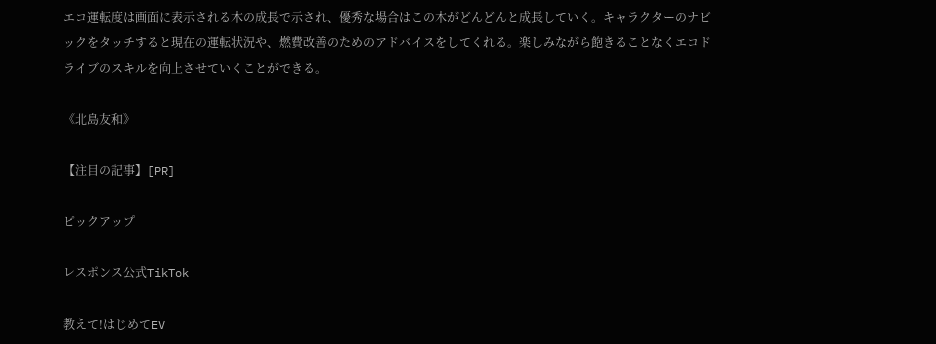エコ運転度は画面に表示される木の成長で示され、優秀な場合はこの木がどんどんと成長していく。キャラクターのナビックをタッチすると現在の運転状況や、燃費改善のためのアドバイスをしてくれる。楽しみながら飽きることなくエコドライブのスキルを向上させていくことができる。

《北島友和》

【注目の記事】[PR]

ピックアップ

レスポンス公式TikTok

教えて!はじめてEV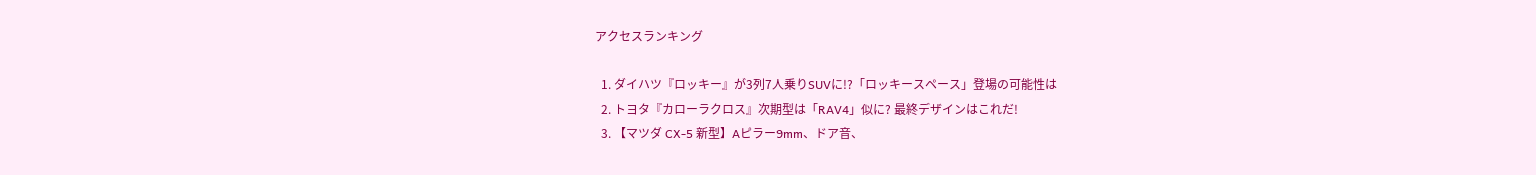アクセスランキング

  1. ダイハツ『ロッキー』が3列7人乗りSUVに!?「ロッキースペース」登場の可能性は
  2. トヨタ『カローラクロス』次期型は「RAV4」似に? 最終デザインはこれだ!
  3. 【マツダ CX-5 新型】Aピラー9mm、ドア音、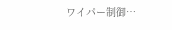ワイパー制御…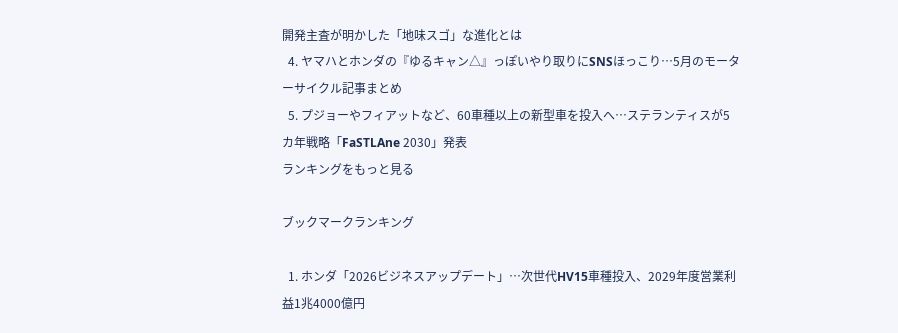開発主査が明かした「地味スゴ」な進化とは
  4. ヤマハとホンダの『ゆるキャン△』っぽいやり取りにSNSほっこり…5月のモーターサイクル記事まとめ
  5. プジョーやフィアットなど、60車種以上の新型車を投入へ…ステランティスが5カ年戦略「FaSTLAne 2030」発表
ランキングをもっと見る

ブックマークランキング

  1. ホンダ「2026ビジネスアップデート」…次世代HV15車種投入、2029年度営業利益1兆4000億円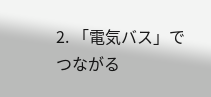2. 「電気バス」でつながる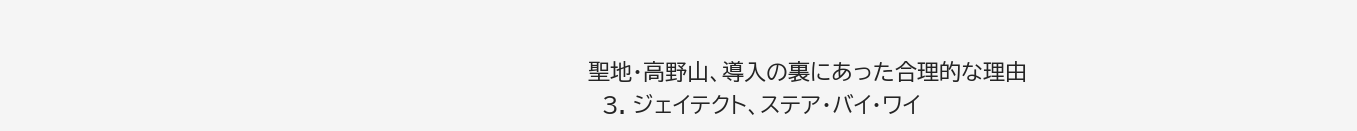聖地・高野山、導入の裏にあった合理的な理由
  3. ジェイテクト、ステア・バイ・ワイ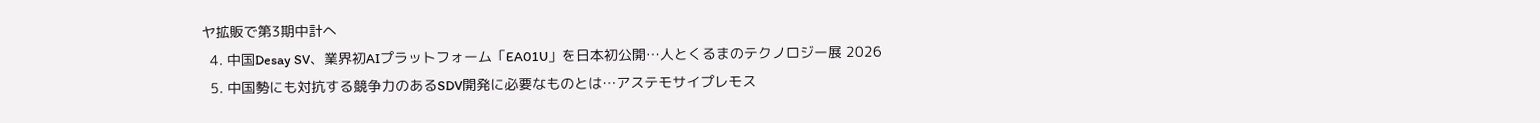ヤ拡販で第3期中計へ
  4. 中国Desay SV、業界初AIプラットフォーム「EA01U」を日本初公開…人とくるまのテクノロジー展 2026
  5. 中国勢にも対抗する競争力のあるSDV開発に必要なものとは…アステモサイプレモス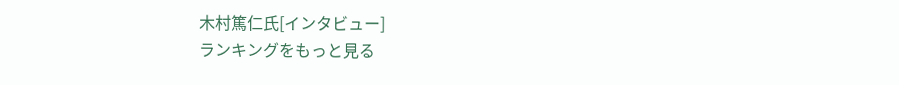木村篤仁氏[インタビュー]
ランキングをもっと見る